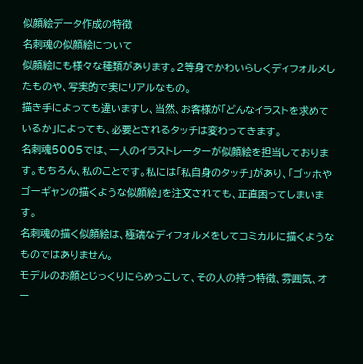似顔絵データ作成の特徴
名刺魂の似顔絵について
似顔絵にも様々な種類があります。2等身でかわいらしくディフォルメしたものや、写実的で実にリアルなもの。
描き手によっても違いますし、当然、お客様が「どんなイラストを求めているか」によっても、必要とされるタッチは変わってきます。
名刺魂5005では、一人のイラストレーターが似顔絵を担当しております。もちろん、私のことです。私には「私自身のタッチ」があり、「ゴッホやゴーギャンの描くような似顔絵」を注文されても、正直困ってしまいます。
名刺魂の描く似顔絵は、極端なディフォルメをしてコミカルに描くようなものではありません。
モデルのお顔とじっくりにらめっこして、その人の持つ特徴、雰囲気、オー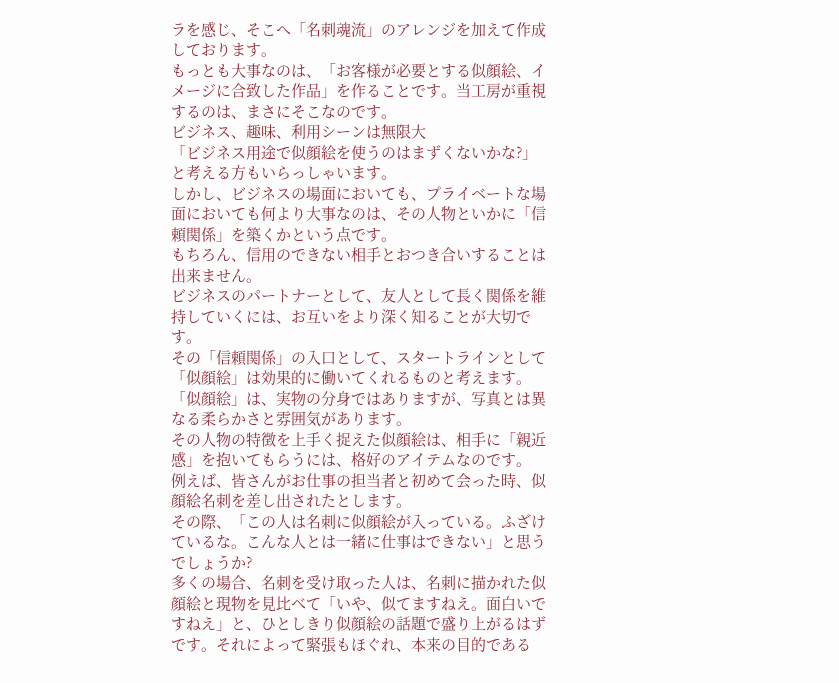ラを感じ、そこへ「名刺魂流」のアレンジを加えて作成しております。
もっとも大事なのは、「お客様が必要とする似顔絵、イメージに合致した作品」を作ることです。当工房が重視するのは、まさにそこなのです。
ビジネス、趣味、利用シーンは無限大
「ビジネス用途で似顔絵を使うのはまずくないかな?」と考える方もいらっしゃいます。
しかし、ビジネスの場面においても、プライベートな場面においても何より大事なのは、その人物といかに「信頼関係」を築くかという点です。
もちろん、信用のできない相手とおつき合いすることは出来ません。
ビジネスのパートナーとして、友人として長く関係を維持していくには、お互いをより深く知ることが大切です。
その「信頼関係」の入口として、スタートラインとして「似顔絵」は効果的に働いてくれるものと考えます。
「似顔絵」は、実物の分身ではありますが、写真とは異なる柔らかさと雰囲気があります。
その人物の特徴を上手く捉えた似顔絵は、相手に「親近感」を抱いてもらうには、格好のアイテムなのです。
例えば、皆さんがお仕事の担当者と初めて会った時、似顔絵名刺を差し出されたとします。
その際、「この人は名刺に似顔絵が入っている。ふざけているな。こんな人とは一緒に仕事はできない」と思うでしょうか?
多くの場合、名刺を受け取った人は、名刺に描かれた似顔絵と現物を見比べて「いや、似てますねえ。面白いですねえ」と、ひとしきり似顔絵の話題で盛り上がるはずです。それによって緊張もほぐれ、本来の目的である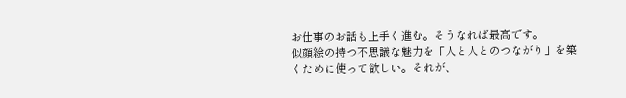お仕事のお話も上手く進む。そうなれば最高です。
似顔絵の持つ不思議な魅力を「人と人とのつながり」を築くために使って欲しい。それが、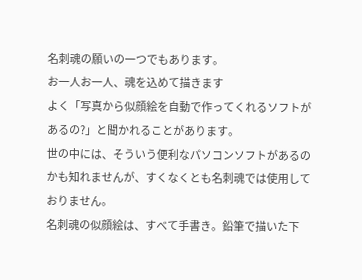名刺魂の願いの一つでもあります。
お一人お一人、魂を込めて描きます
よく「写真から似顔絵を自動で作ってくれるソフトがあるの?」と聞かれることがあります。
世の中には、そういう便利なパソコンソフトがあるのかも知れませんが、すくなくとも名刺魂では使用しておりません。
名刺魂の似顔絵は、すべて手書き。鉛筆で描いた下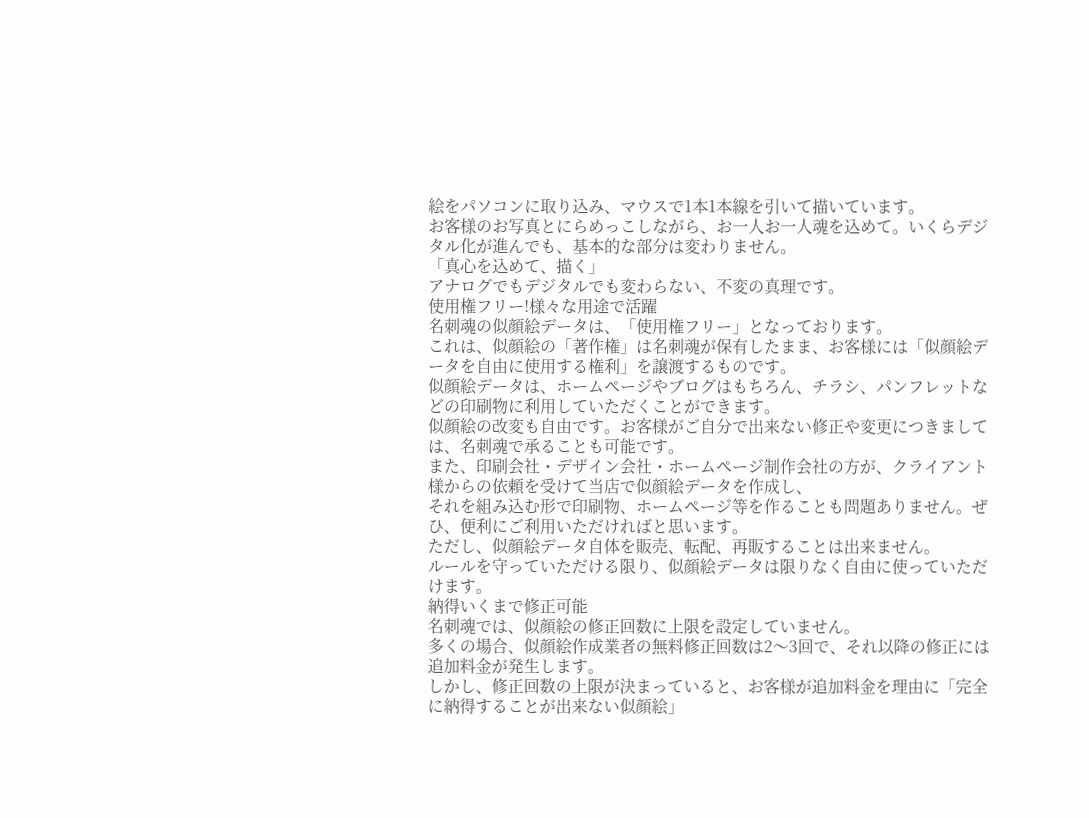絵をパソコンに取り込み、マウスで1本1本線を引いて描いています。
お客様のお写真とにらめっこしながら、お一人お一人魂を込めて。いくらデジタル化が進んでも、基本的な部分は変わりません。
「真心を込めて、描く」
アナログでもデジタルでも変わらない、不変の真理です。
使用権フリー!様々な用途で活躍
名刺魂の似顔絵データは、「使用権フリー」となっております。
これは、似顔絵の「著作権」は名刺魂が保有したまま、お客様には「似顔絵データを自由に使用する権利」を譲渡するものです。
似顔絵データは、ホームページやブログはもちろん、チラシ、パンフレットなどの印刷物に利用していただくことができます。
似顔絵の改変も自由です。お客様がご自分で出来ない修正や変更につきましては、名刺魂で承ることも可能です。
また、印刷会社・デザイン会社・ホームページ制作会社の方が、クライアント様からの依頼を受けて当店で似顔絵データを作成し、
それを組み込む形で印刷物、ホームページ等を作ることも問題ありません。ぜひ、便利にご利用いただければと思います。
ただし、似顔絵データ自体を販売、転配、再販することは出来ません。
ルールを守っていただける限り、似顔絵データは限りなく自由に使っていただけます。
納得いくまで修正可能
名刺魂では、似顔絵の修正回数に上限を設定していません。
多くの場合、似顔絵作成業者の無料修正回数は2〜3回で、それ以降の修正には追加料金が発生します。
しかし、修正回数の上限が決まっていると、お客様が追加料金を理由に「完全に納得することが出来ない似顔絵」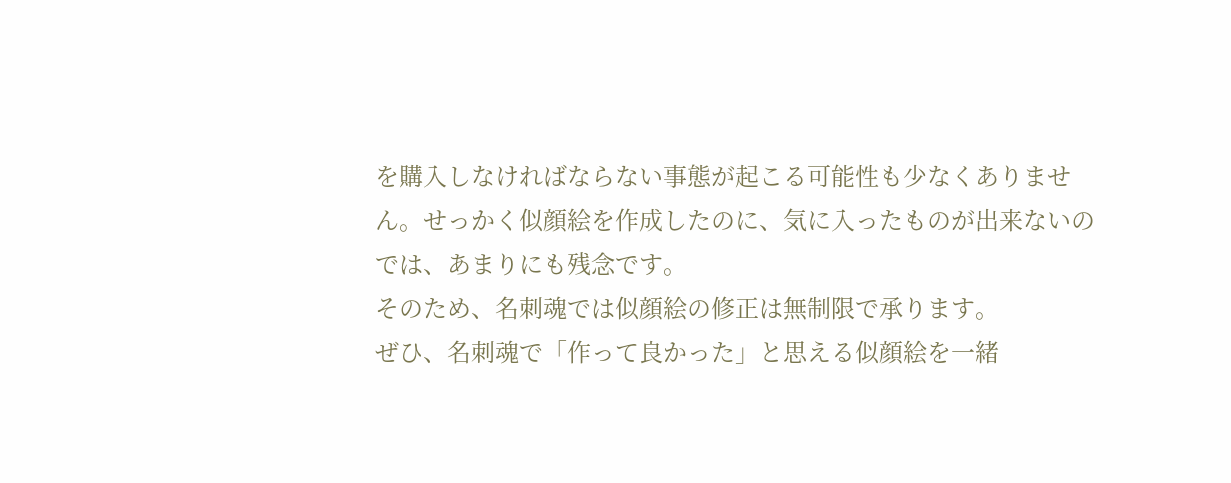を購入しなければならない事態が起こる可能性も少なくありません。せっかく似顔絵を作成したのに、気に入ったものが出来ないのでは、あまりにも残念です。
そのため、名刺魂では似顔絵の修正は無制限で承ります。
ぜひ、名刺魂で「作って良かった」と思える似顔絵を一緒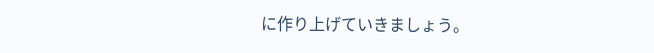に作り上げていきましょう。